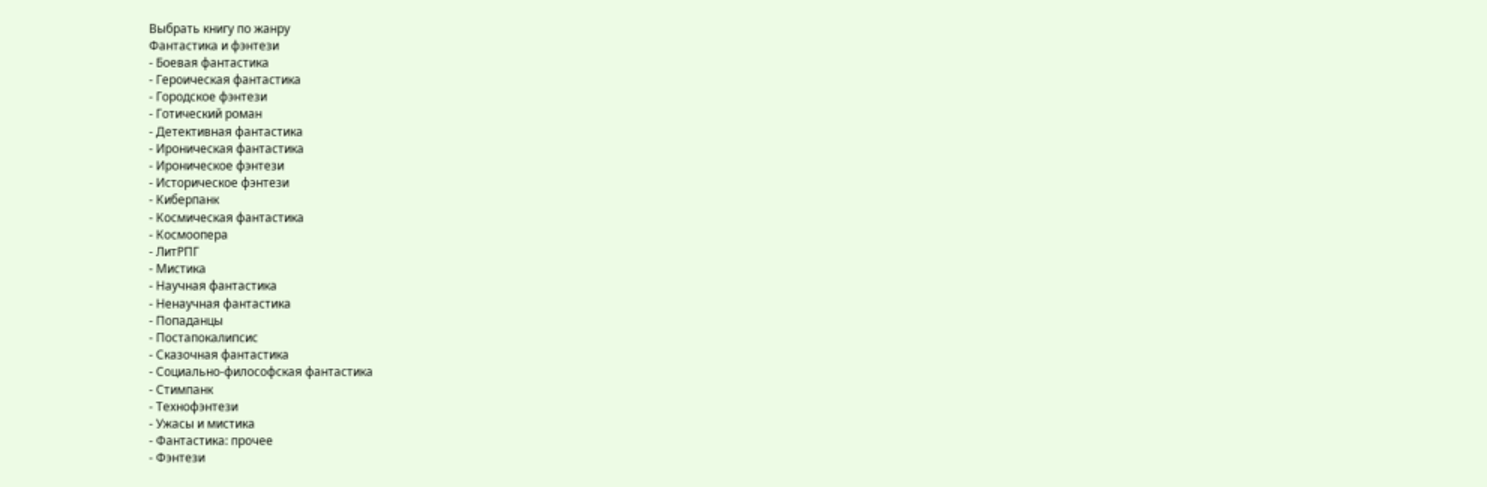Выбрать книгу по жанру
Фантастика и фэнтези
- Боевая фантастика
- Героическая фантастика
- Городское фэнтези
- Готический роман
- Детективная фантастика
- Ироническая фантастика
- Ироническое фэнтези
- Историческое фэнтези
- Киберпанк
- Космическая фантастика
- Космоопера
- ЛитРПГ
- Мистика
- Научная фантастика
- Ненаучная фантастика
- Попаданцы
- Постапокалипсис
- Сказочная фантастика
- Социально-философская фантастика
- Стимпанк
- Технофэнтези
- Ужасы и мистика
- Фантастика: прочее
- Фэнтези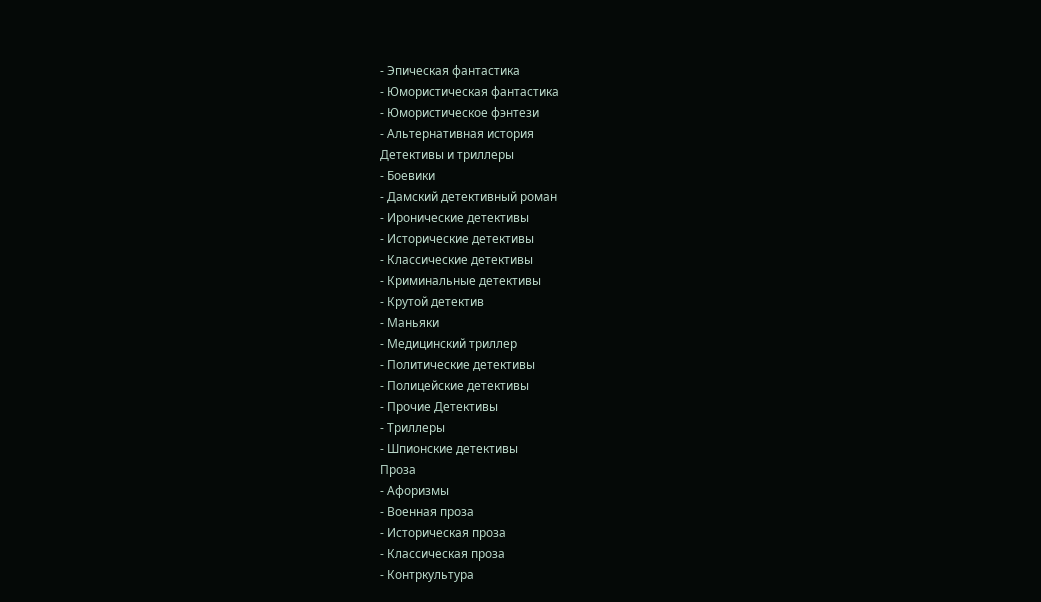- Эпическая фантастика
- Юмористическая фантастика
- Юмористическое фэнтези
- Альтернативная история
Детективы и триллеры
- Боевики
- Дамский детективный роман
- Иронические детективы
- Исторические детективы
- Классические детективы
- Криминальные детективы
- Крутой детектив
- Маньяки
- Медицинский триллер
- Политические детективы
- Полицейские детективы
- Прочие Детективы
- Триллеры
- Шпионские детективы
Проза
- Афоризмы
- Военная проза
- Историческая проза
- Классическая проза
- Контркультура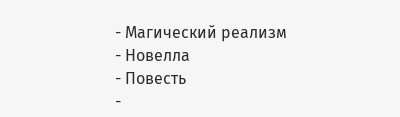- Магический реализм
- Новелла
- Повесть
-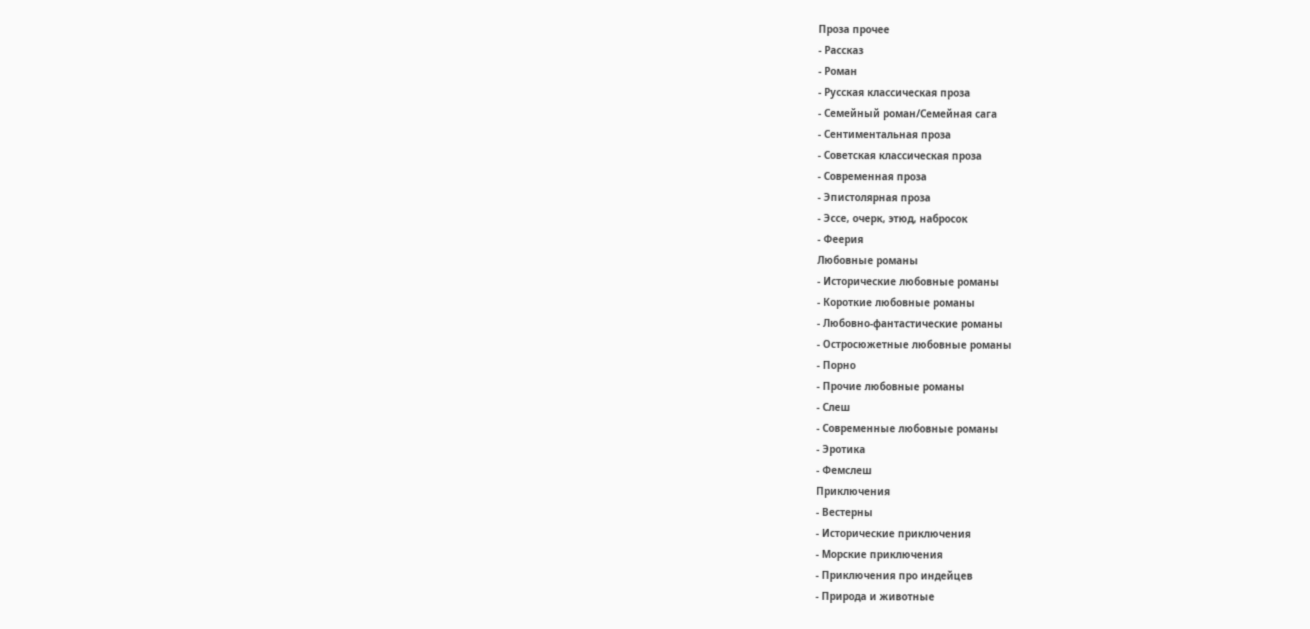Проза прочее
- Рассказ
- Роман
- Русская классическая проза
- Семейный роман/Семейная сага
- Сентиментальная проза
- Советская классическая проза
- Современная проза
- Эпистолярная проза
- Эссе, очерк, этюд, набросок
- Феерия
Любовные романы
- Исторические любовные романы
- Короткие любовные романы
- Любовно-фантастические романы
- Остросюжетные любовные романы
- Порно
- Прочие любовные романы
- Слеш
- Современные любовные романы
- Эротика
- Фемслеш
Приключения
- Вестерны
- Исторические приключения
- Морские приключения
- Приключения про индейцев
- Природа и животные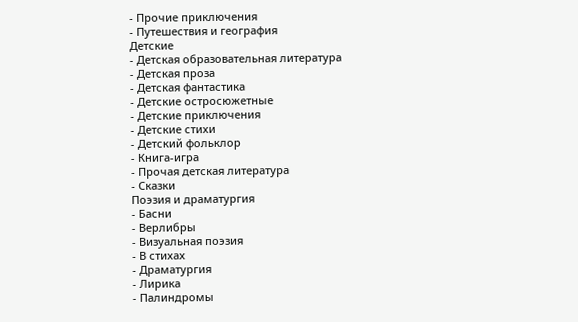- Прочие приключения
- Путешествия и география
Детские
- Детская образовательная литература
- Детская проза
- Детская фантастика
- Детские остросюжетные
- Детские приключения
- Детские стихи
- Детский фольклор
- Книга-игра
- Прочая детская литература
- Сказки
Поэзия и драматургия
- Басни
- Верлибры
- Визуальная поэзия
- В стихах
- Драматургия
- Лирика
- Палиндромы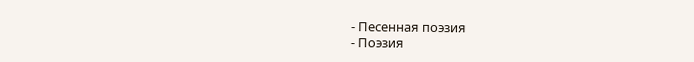- Песенная поэзия
- Поэзия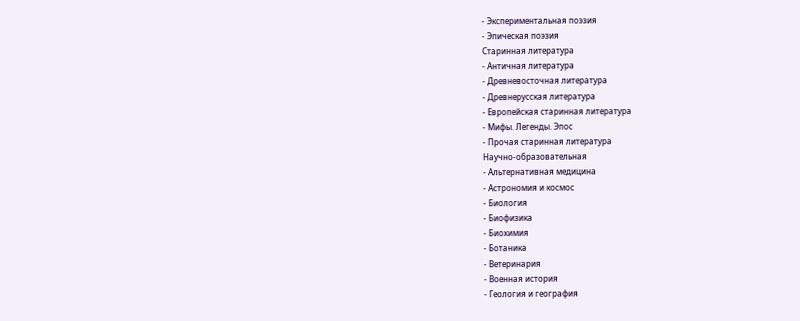- Экспериментальная поэзия
- Эпическая поэзия
Старинная литература
- Античная литература
- Древневосточная литература
- Древнерусская литература
- Европейская старинная литература
- Мифы. Легенды. Эпос
- Прочая старинная литература
Научно-образовательная
- Альтернативная медицина
- Астрономия и космос
- Биология
- Биофизика
- Биохимия
- Ботаника
- Ветеринария
- Военная история
- Геология и география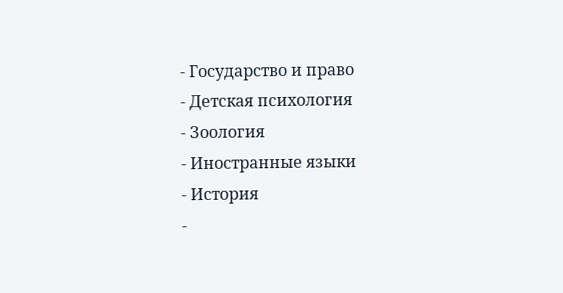- Государство и право
- Детская психология
- Зоология
- Иностранные языки
- История
-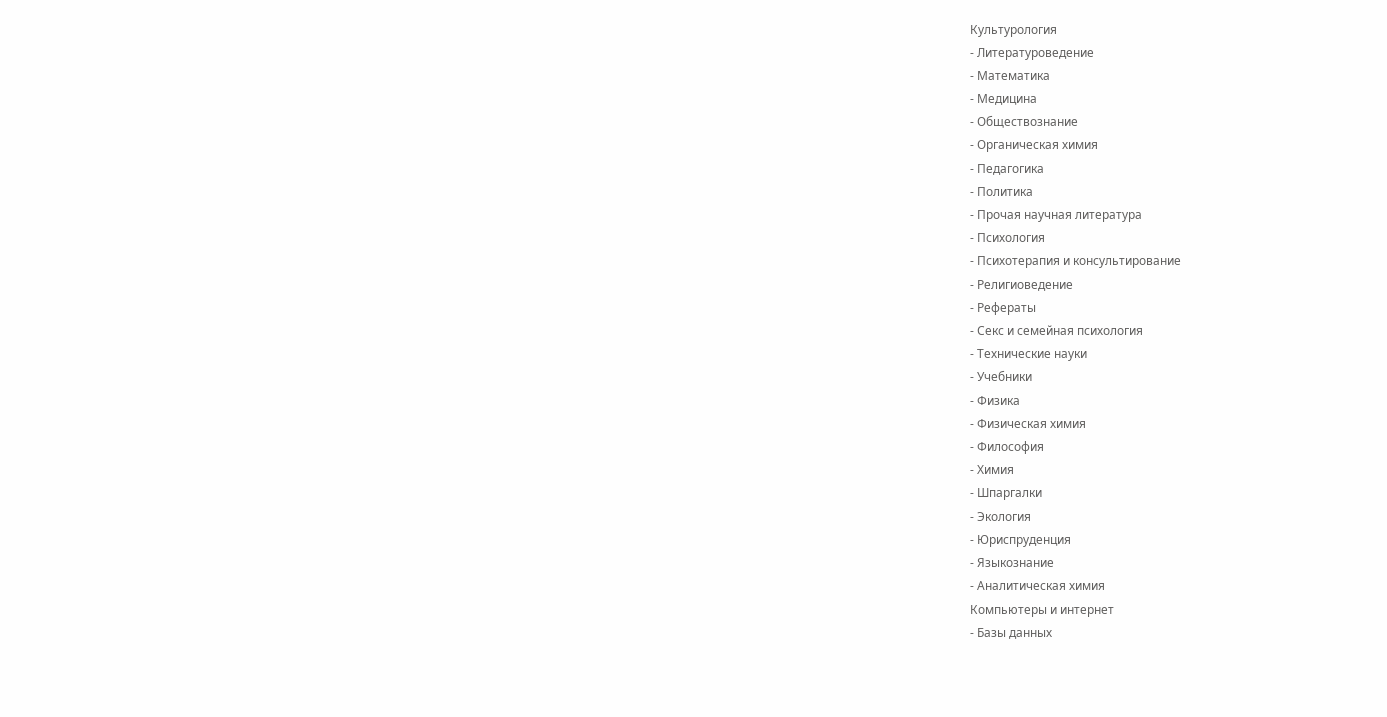Культурология
- Литературоведение
- Математика
- Медицина
- Обществознание
- Органическая химия
- Педагогика
- Политика
- Прочая научная литература
- Психология
- Психотерапия и консультирование
- Религиоведение
- Рефераты
- Секс и семейная психология
- Технические науки
- Учебники
- Физика
- Физическая химия
- Философия
- Химия
- Шпаргалки
- Экология
- Юриспруденция
- Языкознание
- Аналитическая химия
Компьютеры и интернет
- Базы данных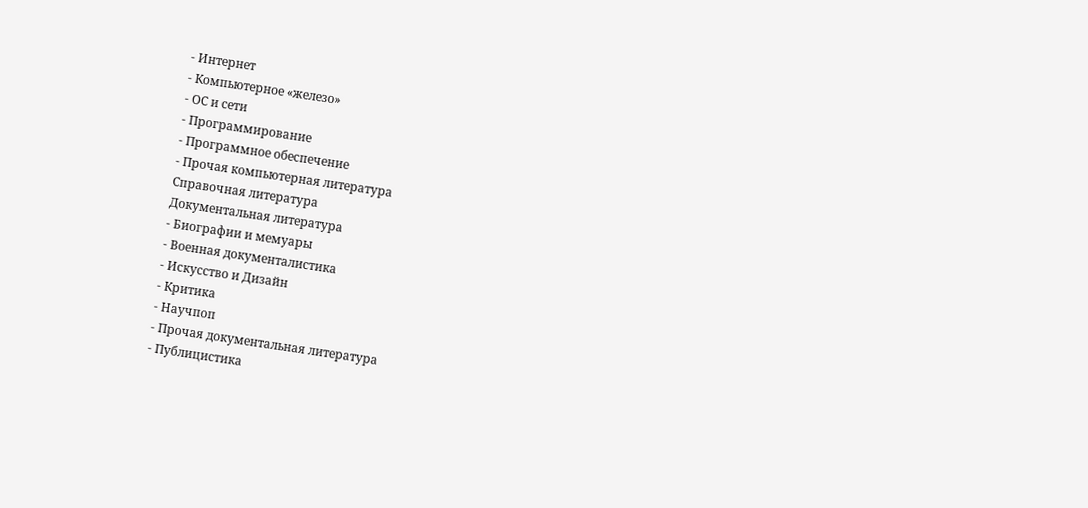- Интернет
- Компьютерное «железо»
- ОС и сети
- Программирование
- Программное обеспечение
- Прочая компьютерная литература
Справочная литература
Документальная литература
- Биографии и мемуары
- Военная документалистика
- Искусство и Дизайн
- Критика
- Научпоп
- Прочая документальная литература
- Публицистика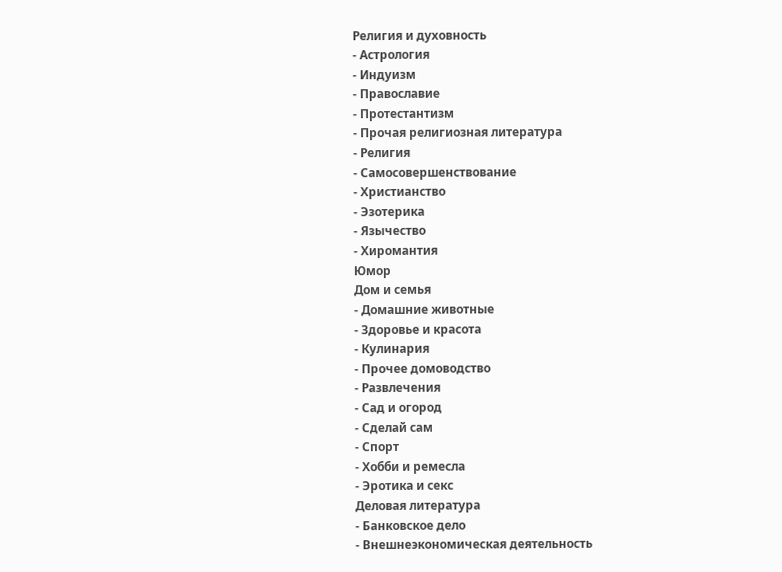Религия и духовность
- Астрология
- Индуизм
- Православие
- Протестантизм
- Прочая религиозная литература
- Религия
- Самосовершенствование
- Христианство
- Эзотерика
- Язычество
- Хиромантия
Юмор
Дом и семья
- Домашние животные
- Здоровье и красота
- Кулинария
- Прочее домоводство
- Развлечения
- Сад и огород
- Сделай сам
- Спорт
- Хобби и ремесла
- Эротика и секс
Деловая литература
- Банковское дело
- Внешнеэкономическая деятельность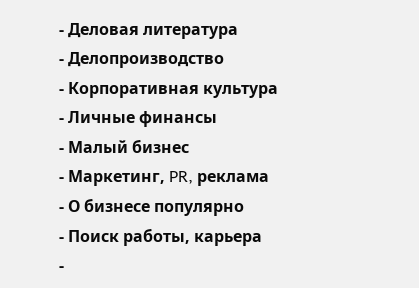- Деловая литература
- Делопроизводство
- Корпоративная культура
- Личные финансы
- Малый бизнес
- Маркетинг, PR, реклама
- О бизнесе популярно
- Поиск работы, карьера
-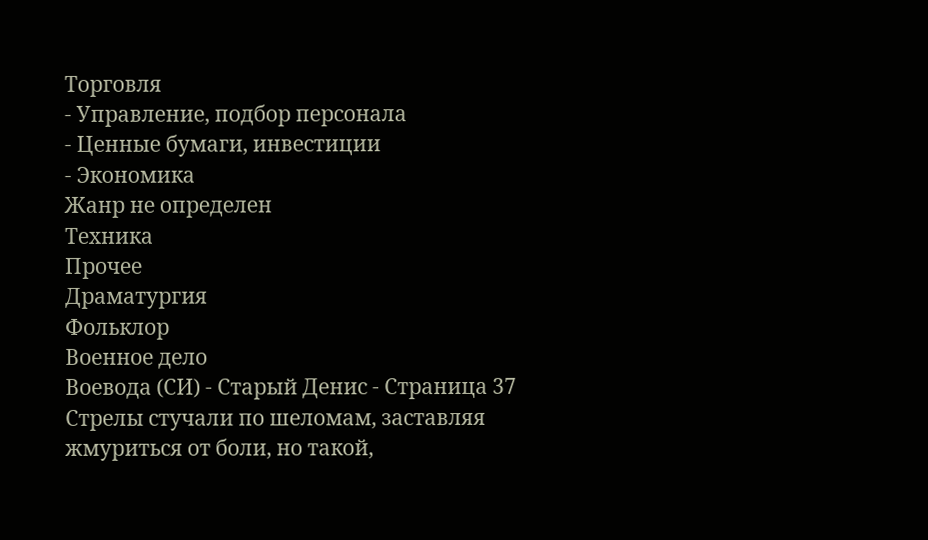Торговля
- Управление, подбор персонала
- Ценные бумаги, инвестиции
- Экономика
Жанр не определен
Техника
Прочее
Драматургия
Фольклор
Военное дело
Воевода (СИ) - Старый Денис - Страница 37
Стрелы стучали по шеломам, заставляя жмуриться от боли, но такой,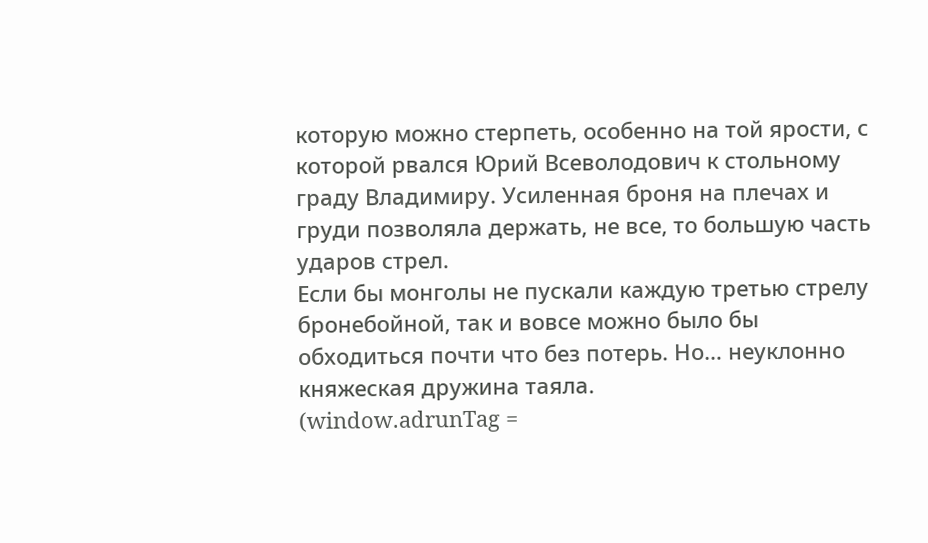которую можно стерпеть, особенно на той ярости, с которой рвался Юрий Всеволодович к стольному граду Владимиру. Усиленная броня на плечах и груди позволяла держать, не все, то большую часть ударов стрел.
Если бы монголы не пускали каждую третью стрелу бронебойной, так и вовсе можно было бы обходиться почти что без потерь. Но… неуклонно княжеская дружина таяла.
(window.adrunTag =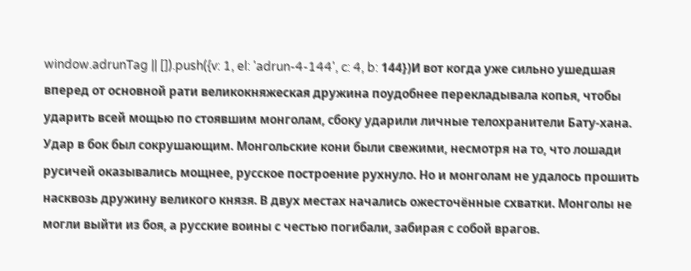window.adrunTag || []).push({v: 1, el: 'adrun-4-144', c: 4, b: 144})И вот когда уже сильно ушедшая вперед от основной рати великокняжеская дружина поудобнее перекладывала копья, чтобы ударить всей мощью по стоявшим монголам, сбоку ударили личные телохранители Бату-хана.
Удар в бок был сокрушающим. Монгольские кони были свежими, несмотря на то, что лошади русичей оказывались мощнее, русское построение рухнуло. Но и монголам не удалось прошить насквозь дружину великого князя. В двух местах начались ожесточённые схватки. Монголы не могли выйти из боя, а русские воины с честью погибали, забирая с собой врагов.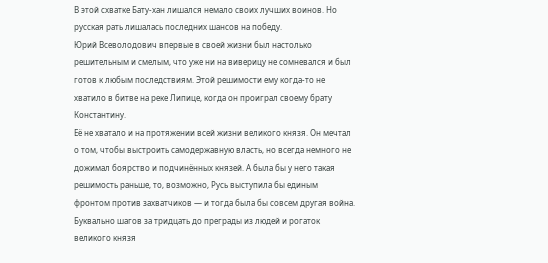В этой схватке Бату-хан лишался немало своих лучших воинов. Но русская рать лишалась последних шансов на победу.
Юрий Всеволодович впервые в своей жизни был настолько решительным и смелым, что уже ни на виверицу не сомневался и был готов к любым последствиям. Этой решимости ему когда-то не хватило в битве на реке Липице, когда он проиграл своему брату Константину.
Её не хватало и на протяжении всей жизни великого князя. Он мечтал о том, чтобы выстроить самодержавную власть, но всегда немного не дожимал боярство и подчинённых князей. А была бы у него такая решимость раньше, то, возможно, Русь выступила бы единым фронтом против захватчиков — и тогда была бы совсем другая война.
Буквально шагов за тридцать до преграды из людей и рогаток великого князя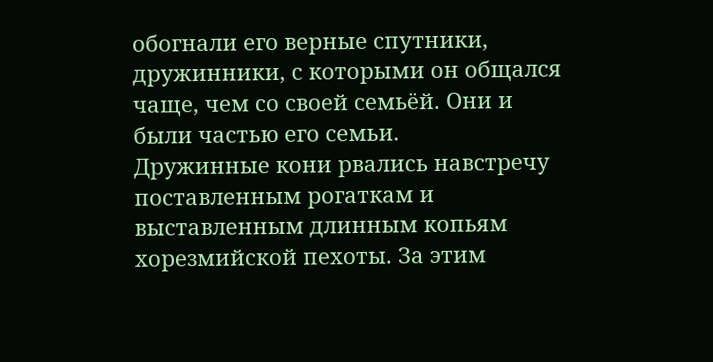обогнали его верные спутники, дружинники, с которыми он общался чаще, чем со своей семьёй. Они и были частью его семьи.
Дружинные кони рвались навстречу поставленным рогаткам и выставленным длинным копьям хорезмийской пехоты. За этим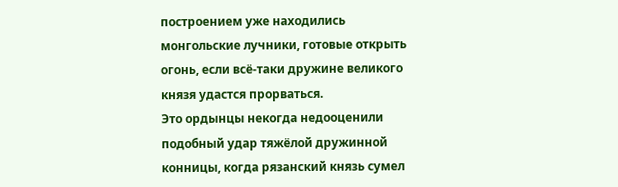построением уже находились монгольские лучники, готовые открыть огонь, если всё-таки дружине великого князя удастся прорваться.
Это ордынцы некогда недооценили подобный удар тяжёлой дружинной конницы, когда рязанский князь сумел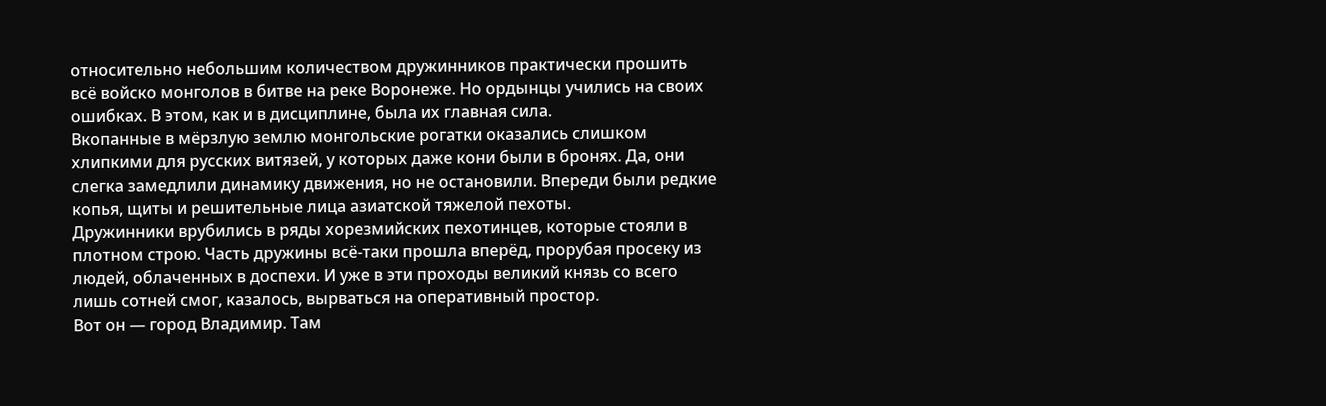относительно небольшим количеством дружинников практически прошить всё войско монголов в битве на реке Воронеже. Но ордынцы учились на своих ошибках. В этом, как и в дисциплине, была их главная сила.
Вкопанные в мёрзлую землю монгольские рогатки оказались слишком хлипкими для русских витязей, у которых даже кони были в бронях. Да, они слегка замедлили динамику движения, но не остановили. Впереди были редкие копья, щиты и решительные лица азиатской тяжелой пехоты.
Дружинники врубились в ряды хорезмийских пехотинцев, которые стояли в плотном строю. Часть дружины всё-таки прошла вперёд, прорубая просеку из людей, облаченных в доспехи. И уже в эти проходы великий князь со всего лишь сотней смог, казалось, вырваться на оперативный простор.
Вот он — город Владимир. Там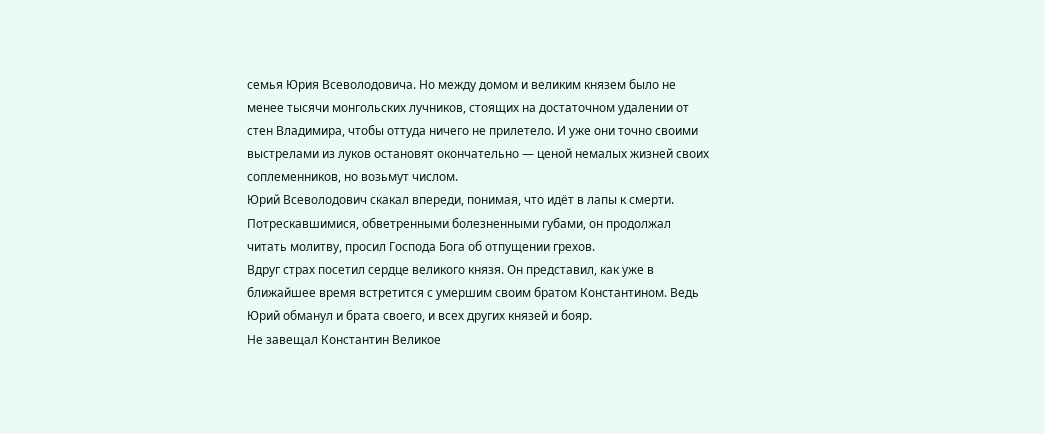семья Юрия Всеволодовича. Но между домом и великим князем было не менее тысячи монгольских лучников, стоящих на достаточном удалении от стен Владимира, чтобы оттуда ничего не прилетело. И уже они точно своими выстрелами из луков остановят окончательно — ценой немалых жизней своих соплеменников, но возьмут числом.
Юрий Всеволодович скакал впереди, понимая, что идёт в лапы к смерти. Потрескавшимися, обветренными болезненными губами, он продолжал читать молитву, просил Господа Бога об отпущении грехов.
Вдруг страх посетил сердце великого князя. Он представил, как уже в ближайшее время встретится с умершим своим братом Константином. Ведь Юрий обманул и брата своего, и всех других князей и бояр.
Не завещал Константин Великое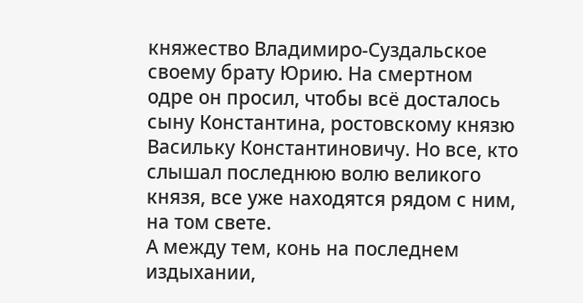княжество Владимиро-Суздальское своему брату Юрию. На смертном одре он просил, чтобы всё досталось сыну Константина, ростовскому князю Васильку Константиновичу. Но все, кто слышал последнюю волю великого князя, все уже находятся рядом с ним, на том свете.
А между тем, конь на последнем издыхании,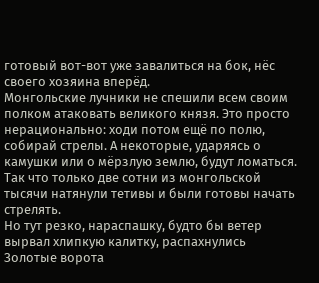готовый вот-вот уже завалиться на бок, нёс своего хозяина вперёд.
Монгольские лучники не спешили всем своим полком атаковать великого князя. Это просто нерационально: ходи потом ещё по полю, собирай стрелы. А некоторые, ударяясь о камушки или о мёрзлую землю, будут ломаться.
Так что только две сотни из монгольской тысячи натянули тетивы и были готовы начать стрелять.
Но тут резко, нараспашку, будто бы ветер вырвал хлипкую калитку, распахнулись Золотые ворота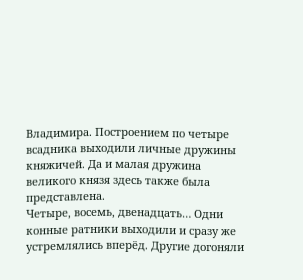Владимира. Построением по четыре всадника выходили личные дружины княжичей. Да и малая дружина великого князя здесь также была представлена.
Четыре, восемь, двенадцать… Одни конные ратники выходили и сразу же устремлялись вперёд. Другие догоняли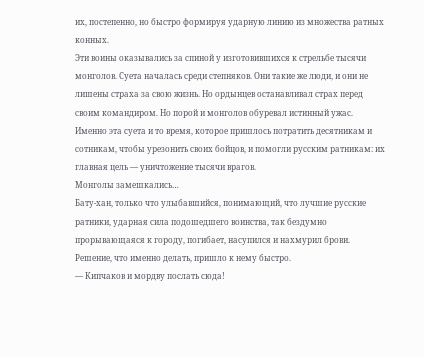их, постепенно, но быстро формируя ударную линию из множества ратных конных.
Эти воины оказывались за спиной у изготовившихся к стрельбе тысячи монголов. Суета началась среди степняков. Они такие же люди, и они не лишены страха за свою жизнь. Но ордынцев останавливал страх перед своим командиром. Но порой и монголов обуревал истинный ужас.
Именно эта суета и то время, которое пришлось потратить десятникам и сотникам, чтобы урезонить своих бойцов, и помогли русским ратникам: их главная цель — уничтожение тысячи врагов.
Монголы замешкались…
Бату-хан, только что улыбавшийся, понимающий, что лучшие русские ратники, ударная сила подошедшего воинства, так бездумно прорывающаяся к городу, погибает, насупился и нахмурил брови. Решение, что именно делать, пришло к нему быстро.
— Кипчаков и мордву послать сюда!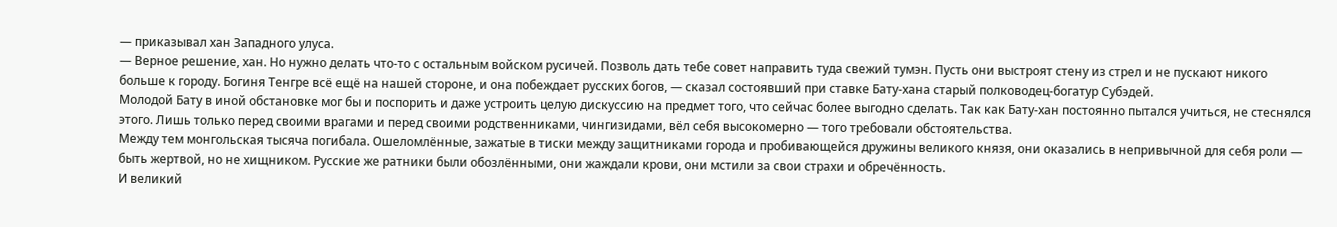— приказывал хан Западного улуса.
— Верное решение, хан. Но нужно делать что-то с остальным войском русичей. Позволь дать тебе совет направить туда свежий тумэн. Пусть они выстроят стену из стрел и не пускают никого больше к городу. Богиня Тенгре всё ещё на нашей стороне, и она побеждает русских богов, — сказал состоявший при ставке Бату-хана старый полководец-богатур Субэдей.
Молодой Бату в иной обстановке мог бы и поспорить и даже устроить целую дискуссию на предмет того, что сейчас более выгодно сделать. Так как Бату-хан постоянно пытался учиться, не стеснялся этого. Лишь только перед своими врагами и перед своими родственниками, чингизидами, вёл себя высокомерно — того требовали обстоятельства.
Между тем монгольская тысяча погибала. Ошеломлённые, зажатые в тиски между защитниками города и пробивающейся дружины великого князя, они оказались в непривычной для себя роли — быть жертвой, но не хищником. Русские же ратники были обозлёнными, они жаждали крови, они мстили за свои страхи и обречённость.
И великий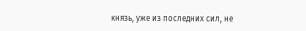князь, уже из последних сил, не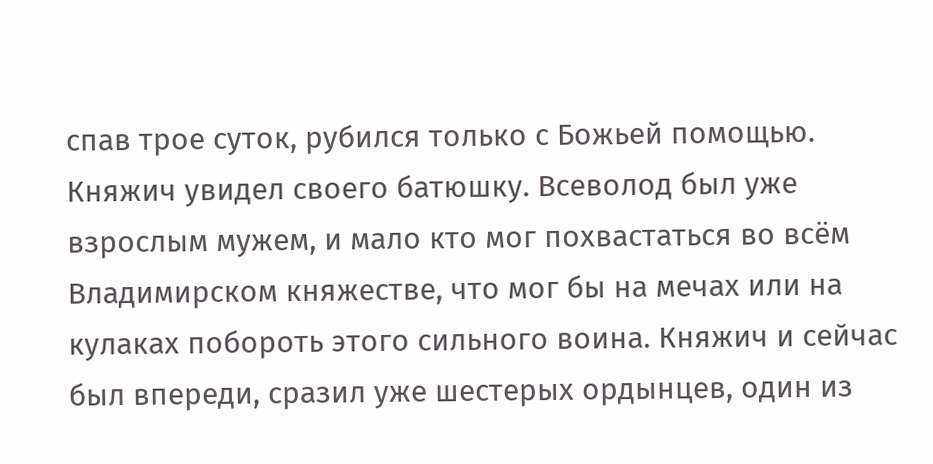спав трое суток, рубился только с Божьей помощью. Княжич увидел своего батюшку. Всеволод был уже взрослым мужем, и мало кто мог похвастаться во всём Владимирском княжестве, что мог бы на мечах или на кулаках побороть этого сильного воина. Княжич и сейчас был впереди, сразил уже шестерых ордынцев, один из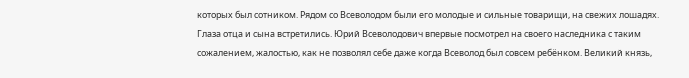которых был сотником. Рядом со Всеволодом были его молодые и сильные товарищи, на свежих лошадях.
Глаза отца и сына встретились. Юрий Всеволодович впервые посмотрел на своего наследника с таким сожалением, жалостью, как не позволял себе даже когда Всеволод был совсем ребёнком. Великий князь,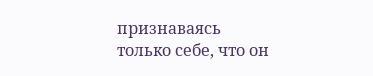признаваясь только себе, что он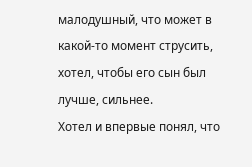малодушный, что может в какой-то момент струсить, хотел, чтобы его сын был лучше, сильнее.
Хотел и впервые понял, что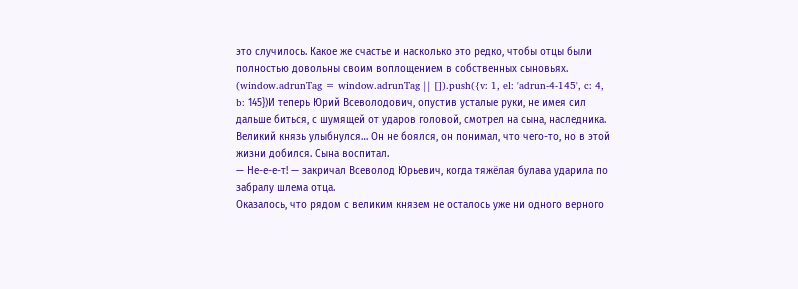это случилось. Какое же счастье и насколько это редко, чтобы отцы были полностью довольны своим воплощением в собственных сыновьях.
(window.adrunTag = window.adrunTag || []).push({v: 1, el: 'adrun-4-145', c: 4, b: 145})И теперь Юрий Всеволодович, опустив усталые руки, не имея сил дальше биться, с шумящей от ударов головой, смотрел на сына, наследника. Великий князь улыбнулся… Он не боялся, он понимал, что чего-то, но в этой жизни добился. Сына воспитал.
— Не-е-е-т! — закричал Всеволод Юрьевич, когда тяжёлая булава ударила по забралу шлема отца.
Оказалось, что рядом с великим князем не осталось уже ни одного верного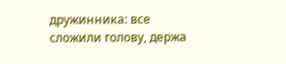дружинника: все сложили голову, держа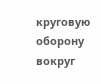круговую оборону вокруг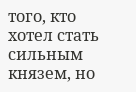того, кто хотел стать сильным князем, но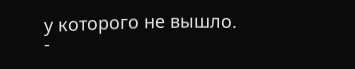у которого не вышло.
-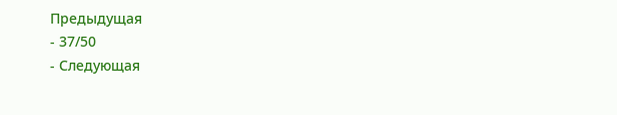Предыдущая
- 37/50
- Следующая